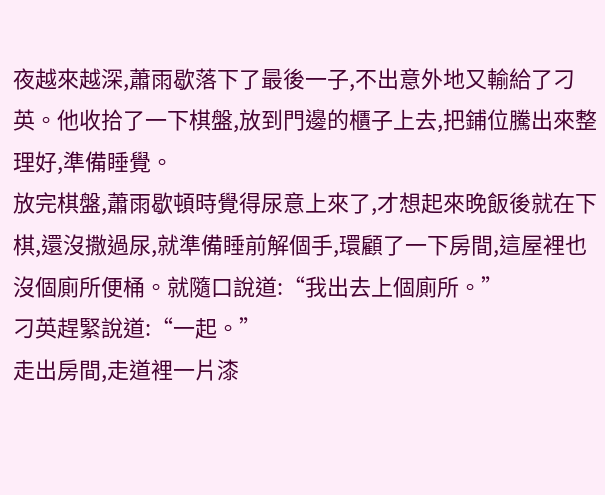夜越來越深,蕭雨歇落下了最後一子,不出意外地又輸給了刁英。他收拾了一下棋盤,放到門邊的櫃子上去,把鋪位騰出來整理好,準備睡覺。
放完棋盤,蕭雨歇頓時覺得尿意上來了,才想起來晚飯後就在下棋,還沒撒過尿,就準備睡前解個手,環顧了一下房間,這屋裡也沒個廁所便桶。就隨口說道:“我出去上個廁所。”
刁英趕緊說道:“一起。”
走出房間,走道裡一片漆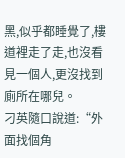黑,似乎都睡覺了,樓道裡走了走,也沒看見一個人,更沒找到廁所在哪兒。
刁英隨口說道:“外面找個角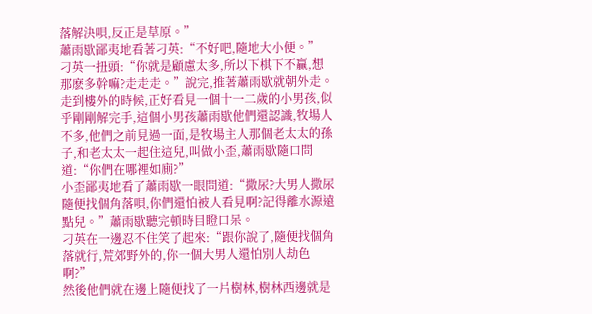落解決唄,反正是草原。”
蕭雨歇鄙夷地看著刁英:“不好吧,隨地大小便。”
刁英一扭頭:“你就是顧慮太多,所以下棋下不贏,想那麽多幹嘛?走走走。”說完,推著蕭雨歇就朝外走。
走到樓外的時候,正好看見一個十一二歲的小男孩,似乎剛剛解完手,這個小男孩蕭雨歇他們還認識,牧場人不多,他們之前見過一面,是牧場主人那個老太太的孫子,和老太太一起住這兒,叫做小歪,蕭雨歇隨口問道:“你們在哪裡如廁?”
小歪鄙夷地看了蕭雨歇一眼問道:“撒尿?大男人撒尿隨便找個角落唄,你們還怕被人看見啊?記得離水源遠點兒。”蕭雨歇聽完頓時目瞪口呆。
刁英在一邊忍不住笑了起來:“跟你說了,隨便找個角落就行,荒郊野外的,你一個大男人還怕別人劫色啊?”
然後他們就在邊上隨便找了一片樹林,樹林西邊就是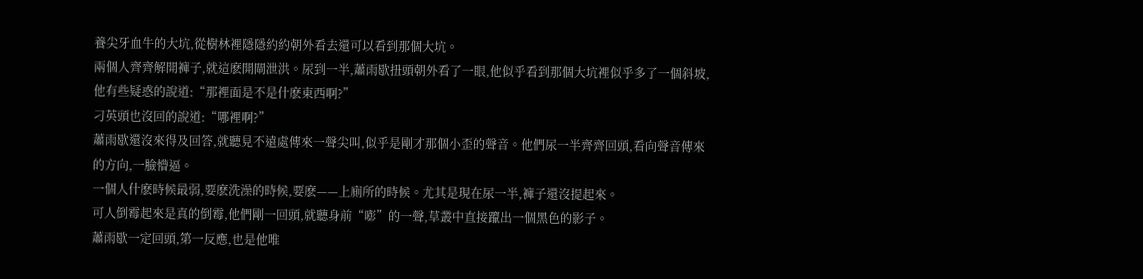養尖牙血牛的大坑,從樹林裡隱隱約約朝外看去還可以看到那個大坑。
兩個人齊齊解開褲子,就這麽開閘泄洪。尿到一半,蕭雨歇扭頭朝外看了一眼,他似乎看到那個大坑裡似乎多了一個斜坡,他有些疑惑的說道:“那裡面是不是什麽東西啊?”
刁英頭也沒回的說道:“哪裡啊?”
蕭雨歇還沒來得及回答,就聽見不遠處傳來一聲尖叫,似乎是剛才那個小歪的聲音。他們尿一半齊齊回頭,看向聲音傳來的方向,一臉懵逼。
一個人什麽時候最弱,要麽洗澡的時候,要麽——上廁所的時候。尤其是現在尿一半,褲子還沒提起來。
可人倒霉起來是真的倒霉,他們剛一回頭,就聽身前“嘭”的一聲,草叢中直接躥出一個黑色的影子。
蕭雨歇一定回頭,第一反應,也是他唯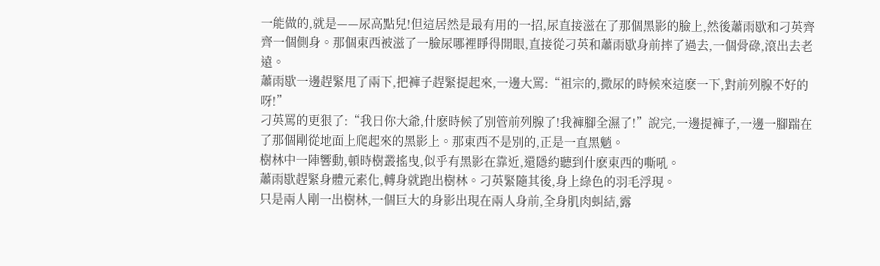一能做的,就是——尿高點兒!但這居然是最有用的一招,尿直接滋在了那個黑影的臉上,然後蕭雨歇和刁英齊齊一個側身。那個東西被滋了一臉尿哪裡睜得開眼,直接從刁英和蕭雨歇身前摔了過去,一個骨碌,滾出去老遠。
蕭雨歇一邊趕緊甩了兩下,把褲子趕緊提起來,一邊大罵:“祖宗的,撒尿的時候來這麽一下,對前列腺不好的呀!”
刁英罵的更狠了:“我日你大爺,什麽時候了別管前列腺了!我褲腳全濕了!”說完,一邊提褲子,一邊一腳踹在了那個剛從地面上爬起來的黑影上。那東西不是別的,正是一直黑魈。
樹林中一陣響動,頓時樹叢搖曳,似乎有黑影在靠近,還隱約聽到什麽東西的嘶吼。
蕭雨歇趕緊身體元素化,轉身就跑出樹林。刁英緊隨其後,身上綠色的羽毛浮現。
只是兩人剛一出樹林,一個巨大的身影出現在兩人身前,全身肌肉虯結,露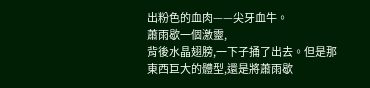出粉色的血肉——尖牙血牛。
蕭雨歇一個激靈,
背後水晶翅膀,一下子捅了出去。但是那東西巨大的體型,還是將蕭雨歇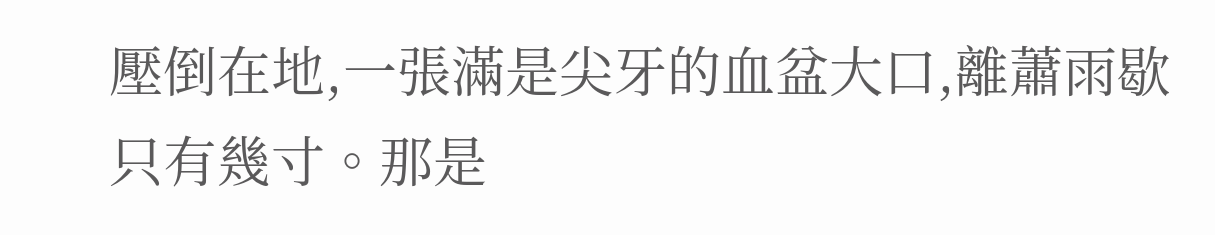壓倒在地,一張滿是尖牙的血盆大口,離蕭雨歇只有幾寸。那是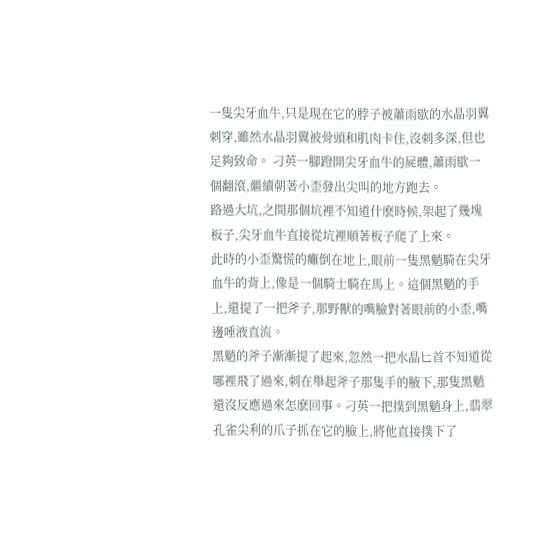一隻尖牙血牛,只是現在它的脖子被蕭雨歇的水晶羽翼刺穿,雖然水晶羽翼被骨頭和肌肉卡住,沒刺多深,但也足夠致命。 刁英一腳蹬開尖牙血牛的屍體,蕭雨歇一個翻滾,繼續朝著小歪發出尖叫的地方跑去。
路過大坑,之間那個坑裡不知道什麽時候,架起了幾塊板子,尖牙血牛直接從坑裡順著板子爬了上來。
此時的小歪驚慌的癱倒在地上,眼前一隻黑魈騎在尖牙血牛的背上,像是一個騎士騎在馬上。這個黑魈的手上,還提了一把斧子,那野獸的嘴臉對著眼前的小歪,嘴邊唾液直流。
黑魈的斧子漸漸提了起來,忽然一把水晶匕首不知道從哪裡飛了過來,刺在舉起斧子那隻手的腋下,那隻黑魈還沒反應過來怎麽回事。刁英一把撲到黑魈身上,翡翠孔雀尖利的爪子抓在它的臉上,將他直接撲下了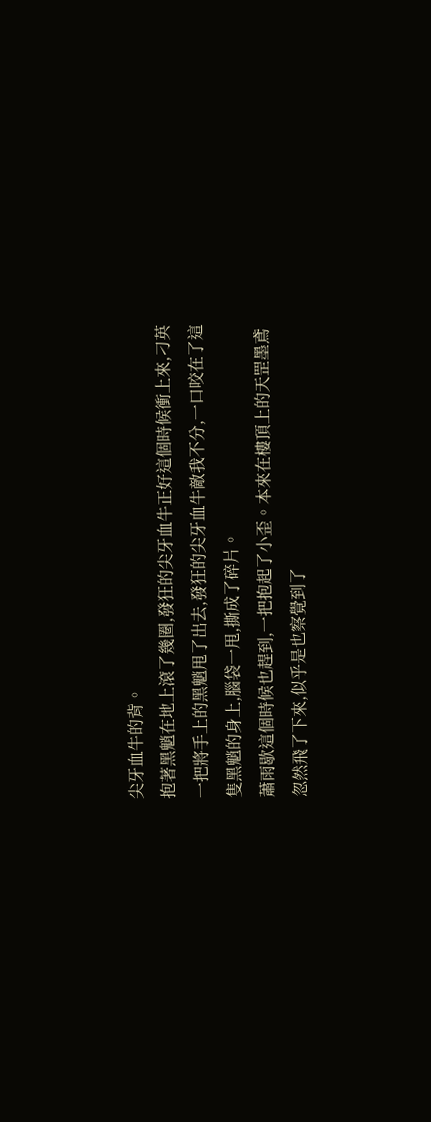尖牙血牛的背。
抱著黑魈在地上滾了幾圈,發狂的尖牙血牛正好這個時候衝上來,刁英一把將手上的黑魈甩了出去,發狂的尖牙血牛敵我不分,一口咬在了這隻黑魈的身上,腦袋一甩,撕成了碎片。
蕭雨歇這個時候也趕到,一把抱起了小歪。本來在樓頂上的天罡墨鳶忽然飛了下來,似乎是也察覺到了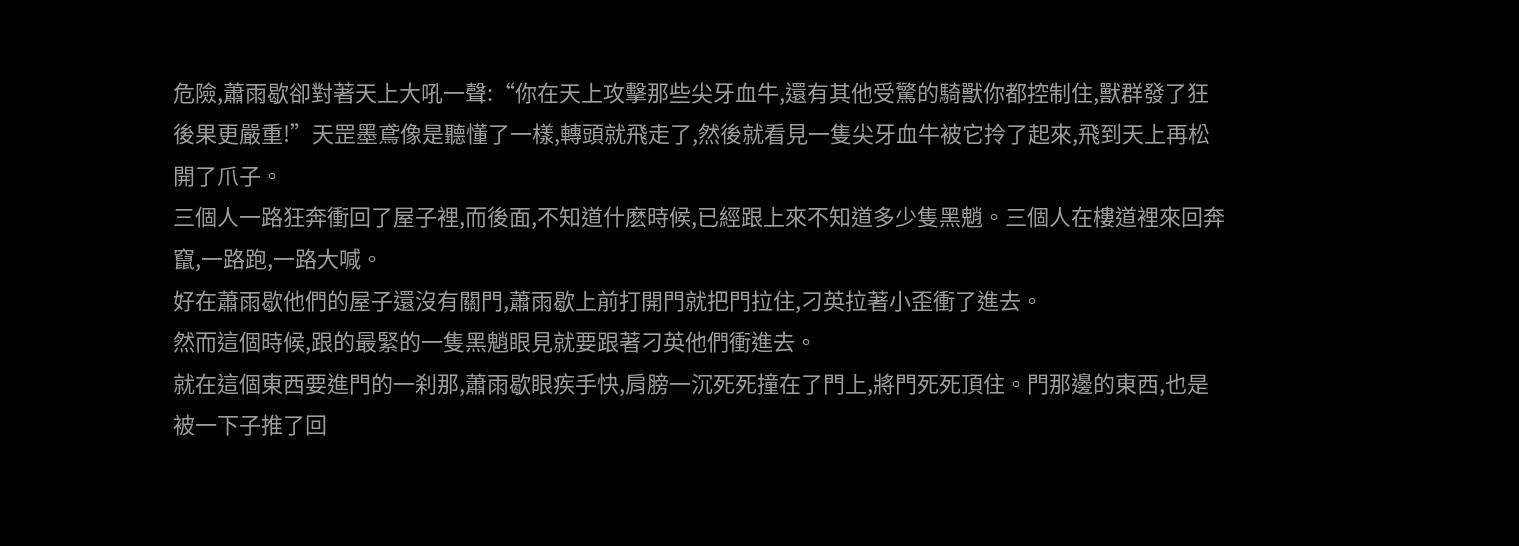危險,蕭雨歇卻對著天上大吼一聲:“你在天上攻擊那些尖牙血牛,還有其他受驚的騎獸你都控制住,獸群發了狂後果更嚴重!”天罡墨鳶像是聽懂了一樣,轉頭就飛走了,然後就看見一隻尖牙血牛被它拎了起來,飛到天上再松開了爪子。
三個人一路狂奔衝回了屋子裡,而後面,不知道什麽時候,已經跟上來不知道多少隻黑魈。三個人在樓道裡來回奔竄,一路跑,一路大喊。
好在蕭雨歇他們的屋子還沒有關門,蕭雨歇上前打開門就把門拉住,刁英拉著小歪衝了進去。
然而這個時候,跟的最緊的一隻黑魈眼見就要跟著刁英他們衝進去。
就在這個東西要進門的一刹那,蕭雨歇眼疾手快,肩膀一沉死死撞在了門上,將門死死頂住。門那邊的東西,也是被一下子推了回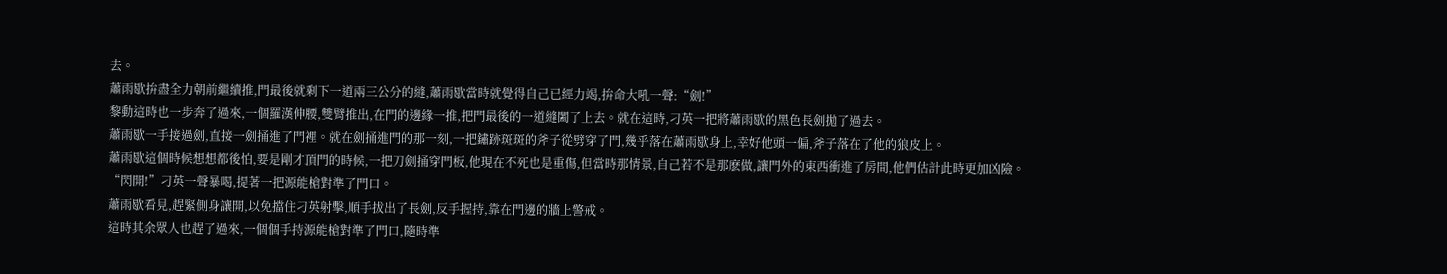去。
蕭雨歇拚盡全力朝前繼續推,門最後就剩下一道兩三公分的縫,蕭雨歇當時就覺得自己已經力竭,拚命大吼一聲:“劍!”
黎動這時也一步奔了過來,一個羅漢伸腰,雙臂推出,在門的邊緣一推,把門最後的一道縫闔了上去。就在這時,刁英一把將蕭雨歇的黑色長劍拋了過去。
蕭雨歇一手接過劍,直接一劍捅進了門裡。就在劍捅進門的那一刻,一把鏽跡斑斑的斧子從劈穿了門,幾乎落在蕭雨歇身上,幸好他頭一偏,斧子落在了他的狼皮上。
蕭雨歇這個時候想想都後怕,要是剛才頂門的時候,一把刀劍捅穿門板,他現在不死也是重傷,但當時那情景,自己若不是那麽做,讓門外的東西衝進了房間,他們估計此時更加凶險。
“閃開!”刁英一聲暴喝,提著一把源能槍對準了門口。
蕭雨歇看見,趕緊側身讓開,以免擋住刁英射擊,順手拔出了長劍,反手握持,靠在門邊的牆上警戒。
這時其余眾人也趕了過來,一個個手持源能槍對準了門口,隨時準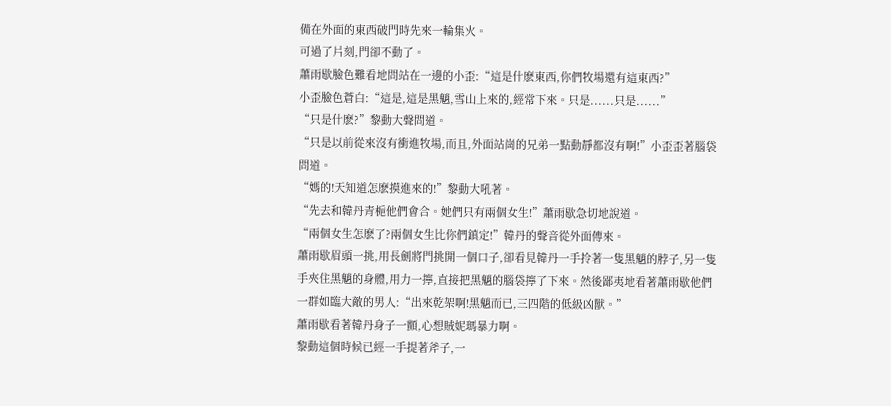備在外面的東西破門時先來一輪集火。
可過了片刻,門卻不動了。
蕭雨歇臉色難看地問站在一邊的小歪:“這是什麽東西,你們牧場還有這東西?”
小歪臉色蒼白:“這是,這是黑魈,雪山上來的,經常下來。只是......只是......”
“只是什麽?”黎動大聲問道。
“只是以前從來沒有衝進牧場,而且,外面站崗的兄弟一點動靜都沒有啊!”小歪歪著腦袋問道。
“媽的!天知道怎麽摸進來的!”黎動大吼著。
“先去和韓丹青梔他們會合。她們只有兩個女生!”蕭雨歇急切地說道。
“兩個女生怎麽了?兩個女生比你們鎮定!”韓丹的聲音從外面傳來。
蕭雨歇眉頭一挑,用長劍將門挑開一個口子,卻看見韓丹一手拎著一隻黑魈的脖子,另一隻手夾住黑魈的身體,用力一擰,直接把黑魈的腦袋擰了下來。然後鄙夷地看著蕭雨歇他們一群如臨大敵的男人:“出來乾架啊!黑魈而已,三四階的低級凶獸。”
蕭雨歇看著韓丹身子一顫,心想賊妮瑪暴力啊。
黎動這個時候已經一手提著斧子,一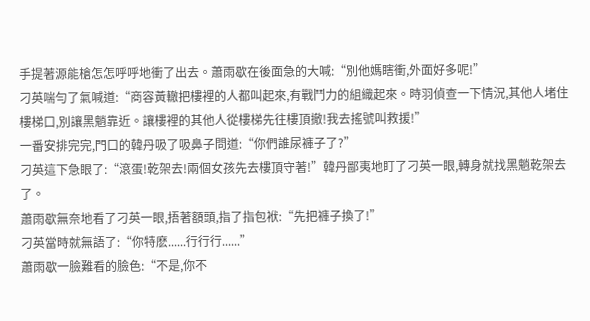手提著源能槍怎怎呼呼地衝了出去。蕭雨歇在後面急的大喊:“別他媽瞎衝,外面好多呢!”
刁英喘勻了氣喊道:“商容黃轍把樓裡的人都叫起來,有戰鬥力的組織起來。時羽偵查一下情況,其他人堵住樓梯口,別讓黑魈靠近。讓樓裡的其他人從樓梯先往樓頂撤!我去搖號叫救援!”
一番安排完完,門口的韓丹吸了吸鼻子問道:“你們誰尿褲子了?”
刁英這下急眼了:“滾蛋!乾架去!兩個女孩先去樓頂守著!”韓丹鄙夷地盯了刁英一眼,轉身就找黑魈乾架去了。
蕭雨歇無奈地看了刁英一眼,捂著額頭,指了指包袱:“先把褲子換了!”
刁英當時就無語了:“你特麽......行行行......”
蕭雨歇一臉難看的臉色:“不是,你不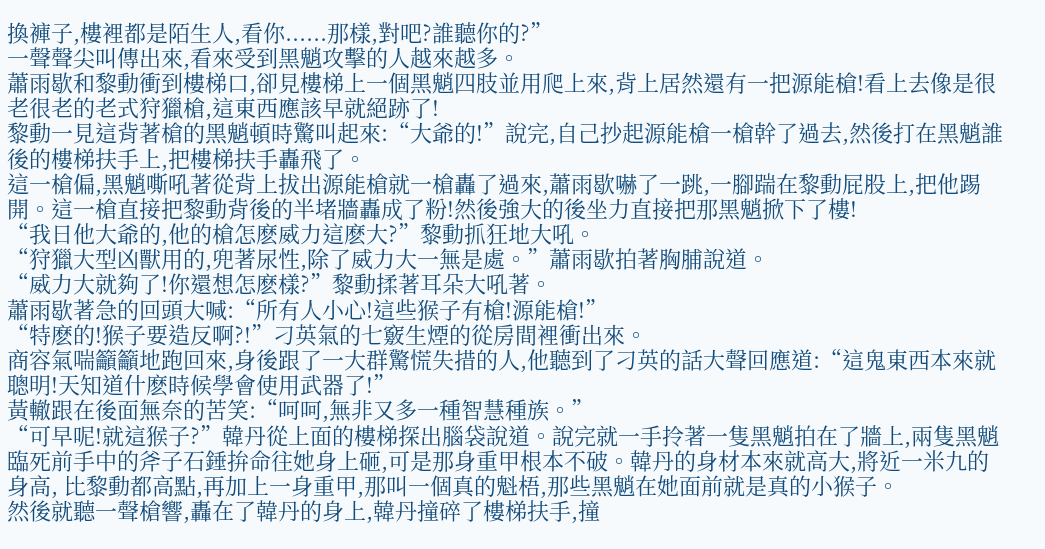換褲子,樓裡都是陌生人,看你......那樣,對吧?誰聽你的?”
一聲聲尖叫傳出來,看來受到黑魈攻擊的人越來越多。
蕭雨歇和黎動衝到樓梯口,卻見樓梯上一個黑魈四肢並用爬上來,背上居然還有一把源能槍!看上去像是很老很老的老式狩獵槍,這東西應該早就絕跡了!
黎動一見這背著槍的黑魈頓時驚叫起來:“大爺的!”說完,自己抄起源能槍一槍幹了過去,然後打在黑魈誰後的樓梯扶手上,把樓梯扶手轟飛了。
這一槍偏,黑魈嘶吼著從背上拔出源能槍就一槍轟了過來,蕭雨歇嚇了一跳,一腳踹在黎動屁股上,把他踢開。這一槍直接把黎動背後的半堵牆轟成了粉!然後強大的後坐力直接把那黑魈掀下了樓!
“我日他大爺的,他的槍怎麽威力這麽大?”黎動抓狂地大吼。
“狩獵大型凶獸用的,兜著尿性,除了威力大一無是處。”蕭雨歇拍著胸脯說道。
“威力大就夠了!你還想怎麽樣?”黎動揉著耳朵大吼著。
蕭雨歇著急的回頭大喊:“所有人小心!這些猴子有槍!源能槍!”
“特麽的!猴子要造反啊?!”刁英氣的七竅生煙的從房間裡衝出來。
商容氣喘籲籲地跑回來,身後跟了一大群驚慌失措的人,他聽到了刁英的話大聲回應道:“這鬼東西本來就聰明!天知道什麽時候學會使用武器了!”
黃轍跟在後面無奈的苦笑:“呵呵,無非又多一種智慧種族。”
“可早呢!就這猴子?”韓丹從上面的樓梯探出腦袋說道。說完就一手拎著一隻黑魈拍在了牆上,兩隻黑魈臨死前手中的斧子石錘拚命往她身上砸,可是那身重甲根本不破。韓丹的身材本來就高大,將近一米九的身高, 比黎動都高點,再加上一身重甲,那叫一個真的魁梧,那些黑魈在她面前就是真的小猴子。
然後就聽一聲槍響,轟在了韓丹的身上,韓丹撞碎了樓梯扶手,撞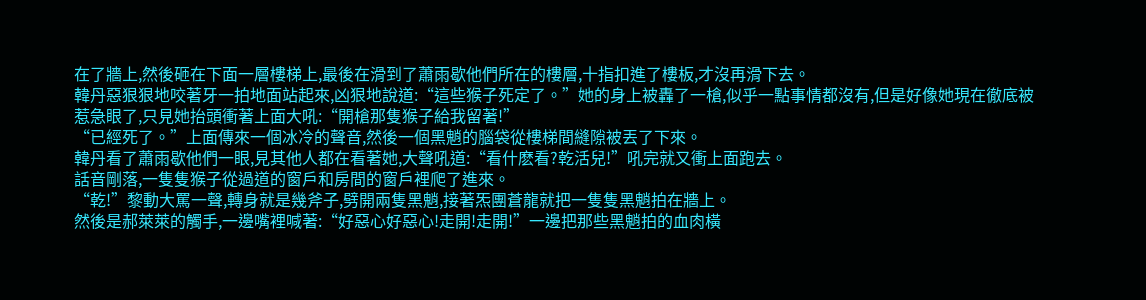在了牆上,然後砸在下面一層樓梯上,最後在滑到了蕭雨歇他們所在的樓層,十指扣進了樓板,才沒再滑下去。
韓丹惡狠狠地咬著牙一拍地面站起來,凶狠地說道:“這些猴子死定了。”她的身上被轟了一槍,似乎一點事情都沒有,但是好像她現在徹底被惹急眼了,只見她抬頭衝著上面大吼:“開槍那隻猴子給我留著!”
“已經死了。”上面傳來一個冰冷的聲音,然後一個黑魈的腦袋從樓梯間縫隙被丟了下來。
韓丹看了蕭雨歇他們一眼,見其他人都在看著她,大聲吼道:“看什麽看?乾活兒!”吼完就又衝上面跑去。
話音剛落,一隻隻猴子從過道的窗戶和房間的窗戶裡爬了進來。
“乾!”黎動大罵一聲,轉身就是幾斧子,劈開兩隻黑魈,接著炁團蒼龍就把一隻隻黑魈拍在牆上。
然後是郝萊萊的觸手,一邊嘴裡喊著:“好惡心好惡心!走開!走開!”一邊把那些黑魈拍的血肉橫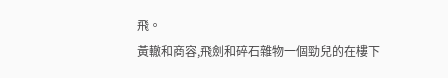飛。
黃轍和商容,飛劍和碎石雜物一個勁兒的在樓下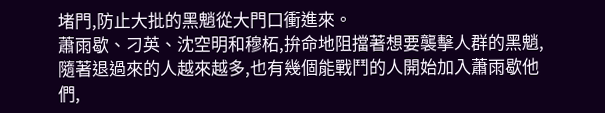堵門,防止大批的黑魈從大門口衝進來。
蕭雨歇、刁英、沈空明和穆柘,拚命地阻擋著想要襲擊人群的黑魈,隨著退過來的人越來越多,也有幾個能戰鬥的人開始加入蕭雨歇他們,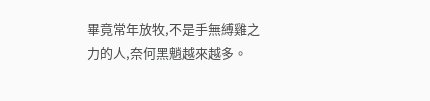畢竟常年放牧,不是手無縛雞之力的人,奈何黑魈越來越多。